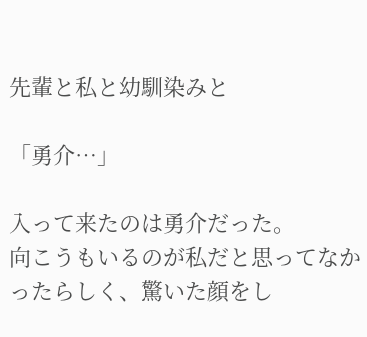先輩と私と幼馴染みと

「勇介…」

入って来たのは勇介だった。
向こうもいるのが私だと思ってなかったらしく、驚いた顔をし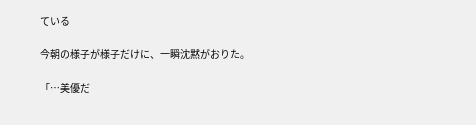ている

今朝の様子が様子だけに、一瞬沈黙がおりた。

「…美優だ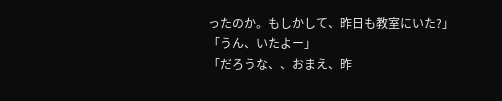ったのか。もしかして、昨日も教室にいた?」
「うん、いたよー」
「だろうな、、おまえ、昨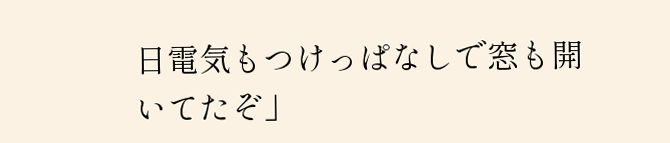日電気もつけっぱなしで窓も開いてたぞ」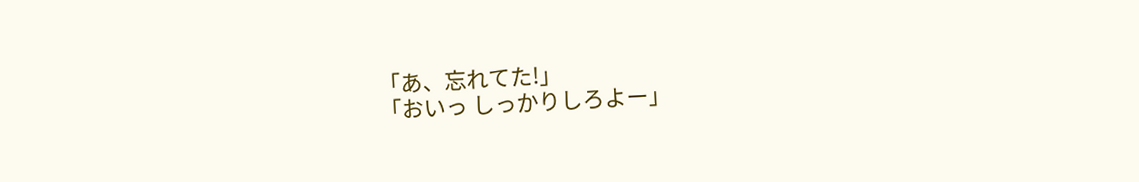「あ、忘れてた!」
「おいっ しっかりしろよー」